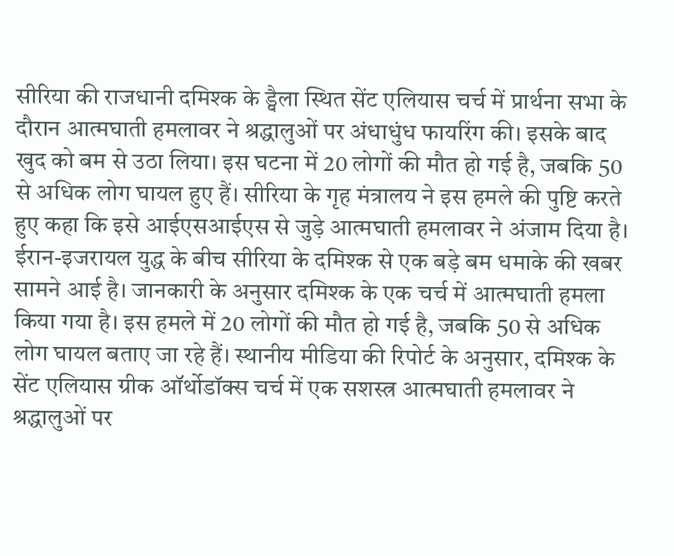सीरिया की राजधानी दमिश्क के ड्वैला स्थित सेंट एलियास चर्च में प्रार्थना सभा के दौरान आत्मघाती हमलावर ने श्रद्धालुओं पर अंधाधुंध फायरिंग की। इसके बाद खुद को बम से उठा लिया। इस घटना में 20 लोगों की मौत हो गई है, जबकि 50 से अधिक लोग घायल हुए हैं। सीरिया के गृह मंत्रालय ने इस हमले की पुष्टि करते हुए कहा कि इसे आईएसआईएस से जुड़े आत्मघाती हमलावर ने अंजाम दिया है।
ईरान-इजरायल युद्ध के बीच सीरिया के दमिश्क से एक बड़े बम धमाके की खबर सामने आई है। जानकारी के अनुसार दमिश्क के एक चर्च में आत्मघाती हमला किया गया है। इस हमले में 20 लोगों की मौत हो गई है, जबकि 50 से अधिक लोग घायल बताए जा रहे हैं। स्थानीय मीडिया की रिपोर्ट के अनुसार, दमिश्क के सेंट एलियास ग्रीक ऑर्थोडॉक्स चर्च में एक सशस्त्र आत्मघाती हमलावर ने श्रद्धालुओं पर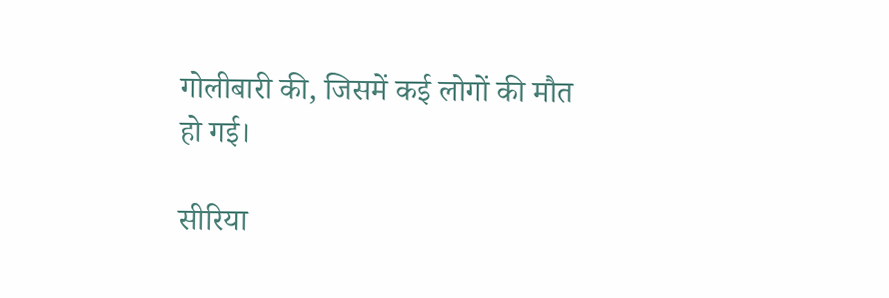गोलीबारी की, जिसमें कई लोगों की मौत हो गई।

सीरिया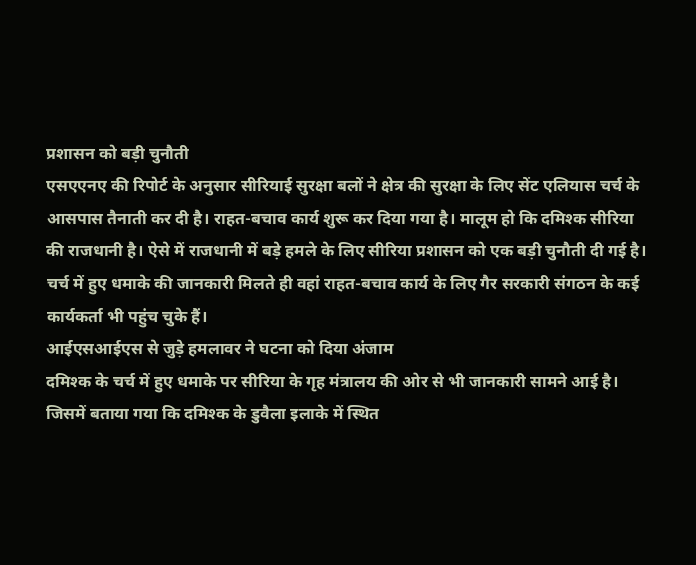प्रशासन को बड़ी चुनौती
एसएएनए की रिपोर्ट के अनुसार सीरियाई सुरक्षा बलों ने क्षेत्र की सुरक्षा के लिए सेंट एलियास चर्च के आसपास तैनाती कर दी है। राहत-बचाव कार्य शुरू कर दिया गया है। मालूम हो कि दमिश्क सीरिया की राजधानी है। ऐसे में राजधानी में बड़े हमले के लिए सीरिया प्रशासन को एक बड़ी चुनौती दी गई है। चर्च में हुए धमाके की जानकारी मिलते ही वहां राहत-बचाव कार्य के लिए गैर सरकारी संगठन के कई कार्यकर्ता भी पहुंच चुके हैं।
आईएसआईएस से जुड़े हमलावर ने घटना को दिया अंजाम
दमिश्क के चर्च में हुए धमाके पर सीरिया के गृह मंत्रालय की ओर से भी जानकारी सामने आई है। जिसमें बताया गया कि दमिश्क के डुवैला इलाके में स्थित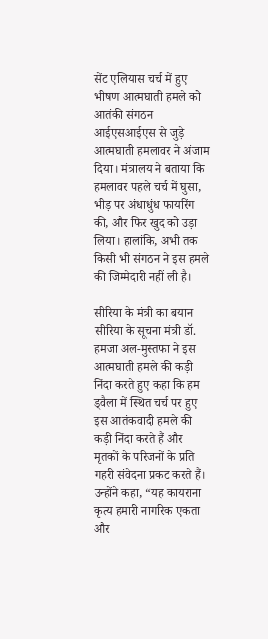सेंट एलियास चर्च में हुए भीषण आत्मघाती हमले को आतंकी संगठन आईएसआईएस से जुड़े आत्मघाती हमलावर ने अंजाम दिया। मंत्रालय ने बताया कि हमलावर पहले चर्च में घुसा, भीड़ पर अंधाधुंध फायरिंग की, और फिर खुद को उड़ा लिया। हालांकि, अभी तक किसी भी संगठन ने इस हमले की जिम्मेदारी नहीं ली है।

सीरिया के मंत्री का बयान
सीरिया के सूचना मंत्री डॉ. हमजा अल-मुस्तफा ने इस आत्मघाती हमले की कड़ी निंदा करते हुए कहा कि हम ड्वैला में स्थित चर्च पर हुए इस आतंकवादी हमले की कड़ी निंदा करते हैं और मृतकों के परिजनों के प्रति गहरी संवेदना प्रकट करते हैं। उन्होंने कहा, “यह कायराना कृत्य हमारी नागरिक एकता और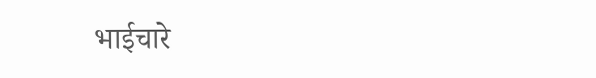भाईचारे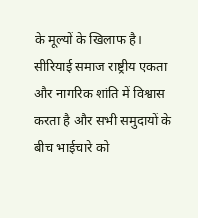के मूल्यों के खिलाफ है। सीरियाई समाज राष्ट्रीय एकता और नागरिक शांति में विश्वास करता है और सभी समुदायों के बीच भाईचारे को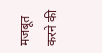मजबूत करने की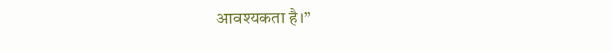आवश्यकता है।”